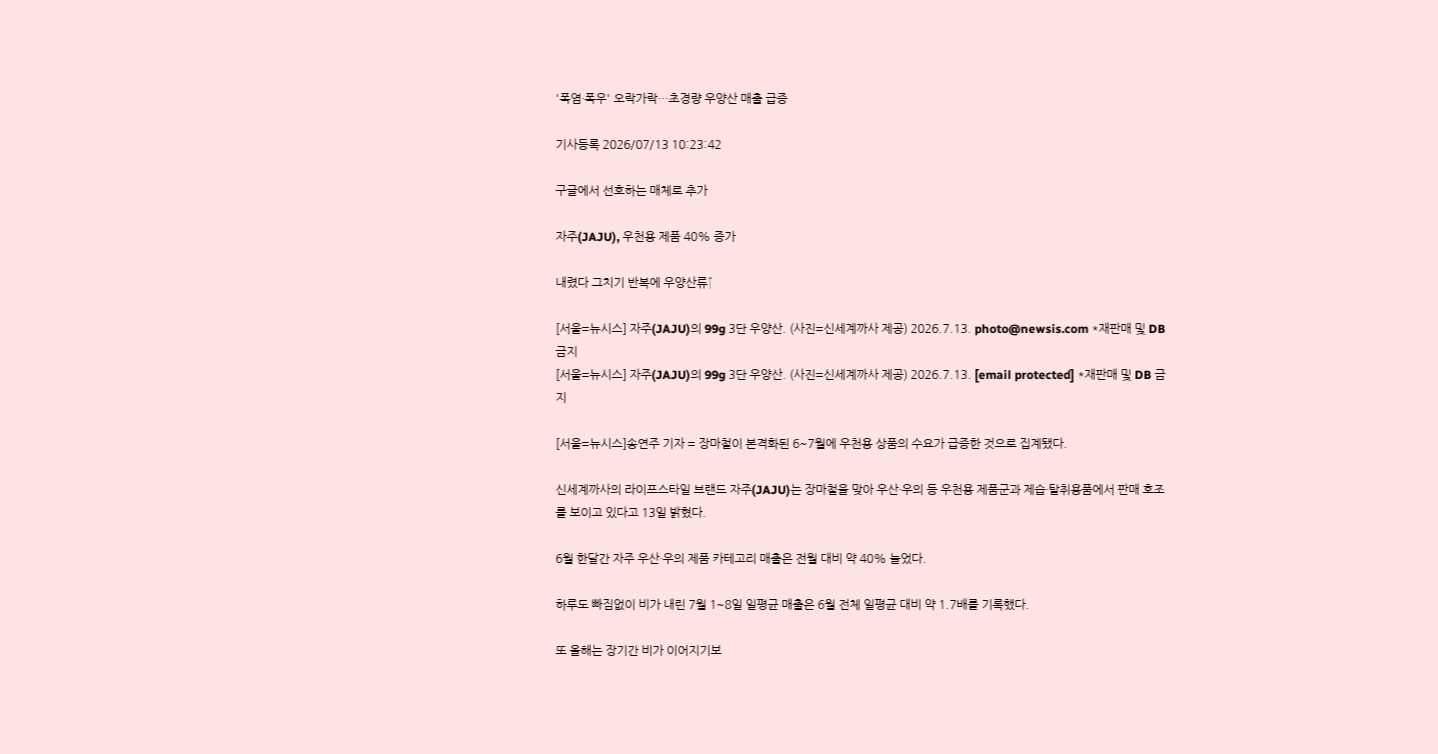'폭염·폭우' 오락가락…초경량 우양산 매출 급증

기사등록 2026/07/13 10:23:42

구글에서 선호하는 매체로 추가

자주(JAJU), 우천용 제품 40% 증가

내렸다 그치기 반복에 우양산류↑

[서울=뉴시스] 자주(JAJU)의 99g 3단 우양산. (사진=신세계까사 제공) 2026.7.13. photo@newsis.com *재판매 및 DB 금지
[서울=뉴시스] 자주(JAJU)의 99g 3단 우양산. (사진=신세계까사 제공) 2026.7.13. [email protected] *재판매 및 DB 금지

[서울=뉴시스]송연주 기자 = 장마철이 본격화된 6~7월에 우천용 상품의 수요가 급증한 것으로 집계됐다.

신세계까사의 라이프스타일 브랜드 자주(JAJU)는 장마철을 맞아 우산·우의 등 우천용 제품군과 제습·탈취용품에서 판매 호조를 보이고 있다고 13일 밝혔다.

6월 한달간 자주 우산·우의 제품 카테고리 매출은 전월 대비 약 40% 늘었다.

하루도 빠짐없이 비가 내린 7월 1~8일 일평균 매출은 6월 전체 일평균 대비 약 1.7배를 기록했다.

또 올해는 장기간 비가 이어지기보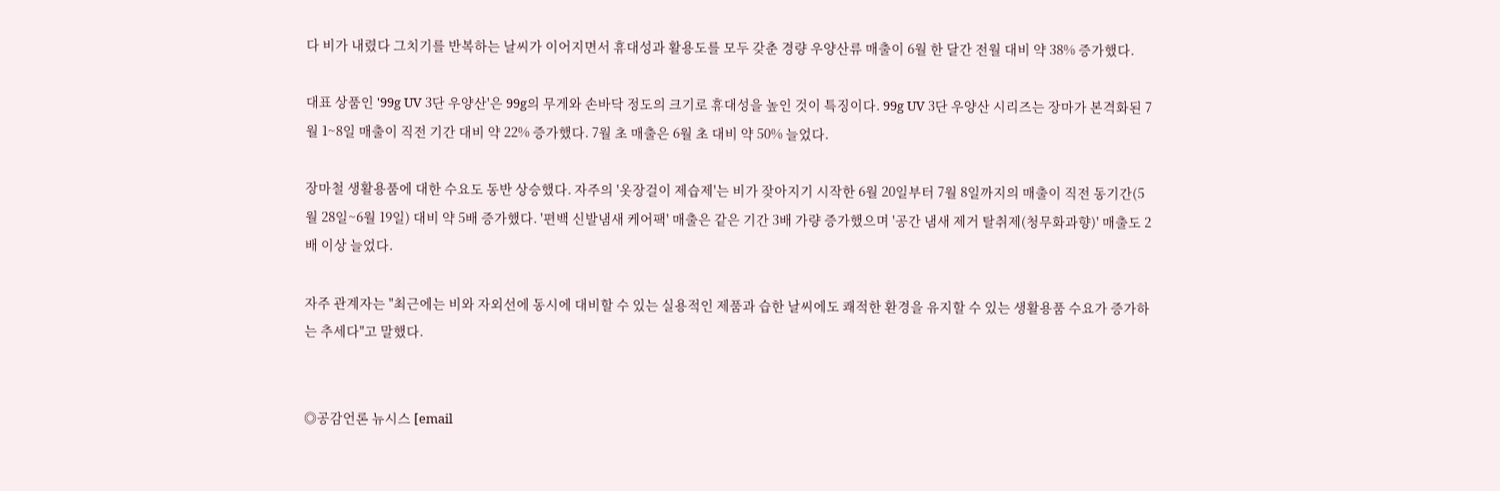다 비가 내렸다 그치기를 반복하는 날씨가 이어지면서 휴대성과 활용도를 모두 갖춘 경량 우양산류 매출이 6월 한 달간 전월 대비 약 38% 증가했다.

대표 상품인 '99g UV 3단 우양산'은 99g의 무게와 손바닥 정도의 크기로 휴대성을 높인 것이 특징이다. 99g UV 3단 우양산 시리즈는 장마가 본격화된 7월 1~8일 매출이 직전 기간 대비 약 22% 증가했다. 7월 초 매출은 6월 초 대비 약 50% 늘었다.

장마철 생활용품에 대한 수요도 동반 상승했다. 자주의 '옷장걸이 제습제'는 비가 잦아지기 시작한 6월 20일부터 7월 8일까지의 매출이 직전 동기간(5월 28일~6월 19일) 대비 약 5배 증가했다. '편백 신발냄새 케어팩' 매출은 같은 기간 3배 가량 증가했으며 '공간 냄새 제거 탈취제(청무화과향)' 매출도 2배 이상 늘었다.

자주 관계자는 "최근에는 비와 자외선에 동시에 대비할 수 있는 실용적인 제품과 습한 날씨에도 쾌적한 환경을 유지할 수 있는 생활용품 수요가 증가하는 추세다"고 말했다.


◎공감언론 뉴시스 [email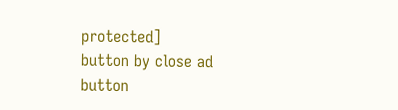protected]
button by close ad
button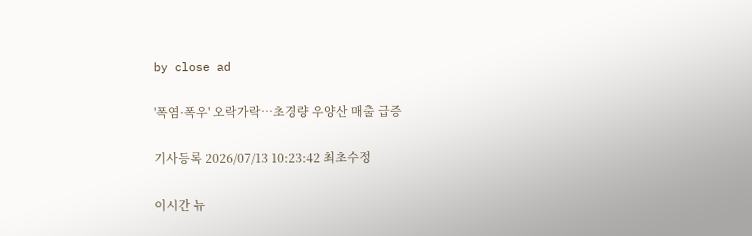by close ad

'폭염·폭우' 오락가락…초경량 우양산 매출 급증

기사등록 2026/07/13 10:23:42 최초수정

이시간 뉴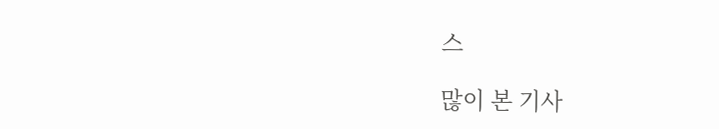스

많이 본 기사